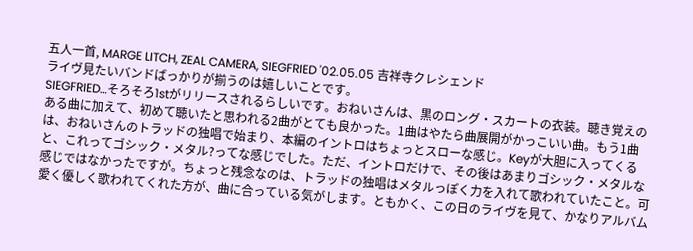五人一首, MARGE LITCH, ZEAL CAMERA, SIEGFRIED '02.05.05 吉祥寺クレシェンド
ライヴ見たいバンドばっかりが揃うのは嬉しいことです。
SIEGFRIED…そろそろ1stがリリースされるらしいです。おねいさんは、黒のロング・スカートの衣装。聴き覚えのある曲に加えて、初めて聴いたと思われる2曲がとても良かった。1曲はやたら曲展開がかっこいい曲。もう1曲は、おねいさんのトラッドの独唱で始まり、本編のイントロはちょっとスローな感じ。Keyが大胆に入ってくると、これってゴシック・メタル?ってな感じでした。ただ、イントロだけで、その後はあまりゴシック・メタルな感じではなかったですが。ちょっと残念なのは、トラッドの独唱はメタルっぽく力を入れて歌われていたこと。可愛く優しく歌われてくれた方が、曲に合っている気がします。ともかく、この日のライヴを見て、かなりアルバム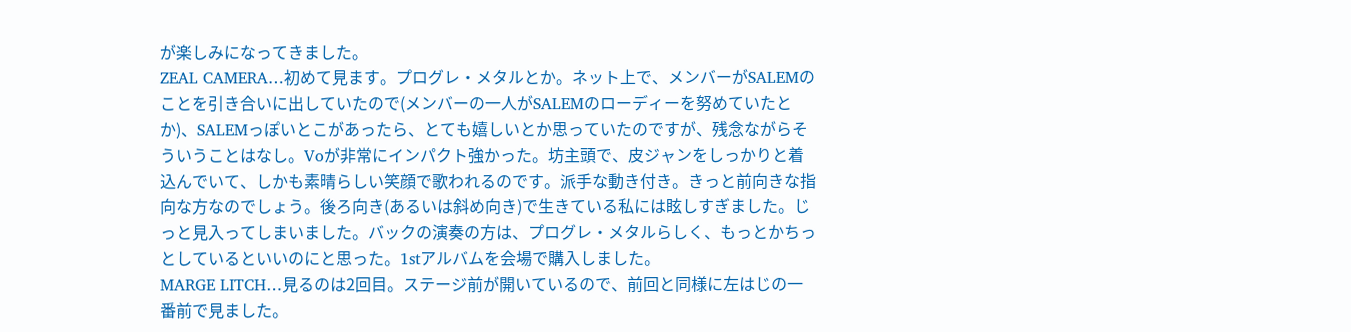が楽しみになってきました。
ZEAL CAMERA…初めて見ます。プログレ・メタルとか。ネット上で、メンバーがSALEMのことを引き合いに出していたので(メンバーの一人がSALEMのローディーを努めていたとか)、SALEMっぽいとこがあったら、とても嬉しいとか思っていたのですが、残念ながらそういうことはなし。Voが非常にインパクト強かった。坊主頭で、皮ジャンをしっかりと着込んでいて、しかも素晴らしい笑顔で歌われるのです。派手な動き付き。きっと前向きな指向な方なのでしょう。後ろ向き(あるいは斜め向き)で生きている私には眩しすぎました。じっと見入ってしまいました。バックの演奏の方は、プログレ・メタルらしく、もっとかちっとしているといいのにと思った。1stアルバムを会場で購入しました。
MARGE LITCH…見るのは2回目。ステージ前が開いているので、前回と同様に左はじの一番前で見ました。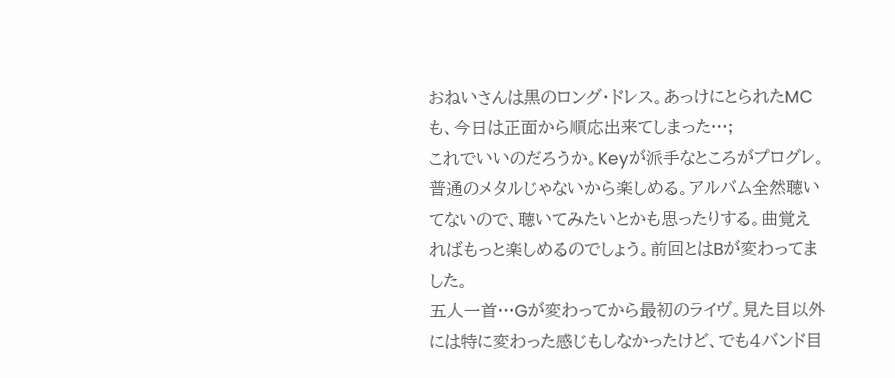おねいさんは黒のロング・ドレス。あっけにとられたMCも、今日は正面から順応出来てしまった…;
これでいいのだろうか。Keyが派手なところがプログレ。普通のメタルじゃないから楽しめる。アルバム全然聴いてないので、聴いてみたいとかも思ったりする。曲覚えればもっと楽しめるのでしょう。前回とはBが変わってました。
五人一首…Gが変わってから最初のライヴ。見た目以外には特に変わった感じもしなかったけど、でも4バンド目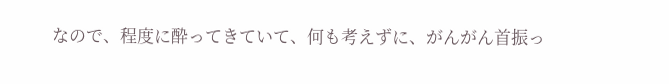なので、程度に酔ってきていて、何も考えずに、がんがん首振っ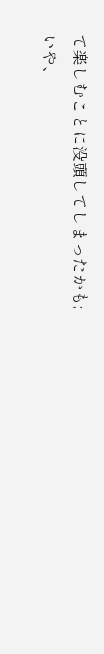て楽しむことに没頭してしまったかも;
いや、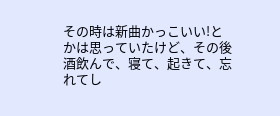その時は新曲かっこいい!とかは思っていたけど、その後酒飲んで、寝て、起きて、忘れてし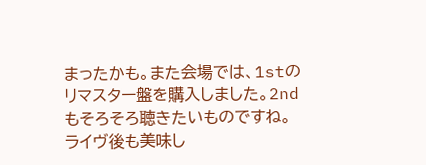まったかも。また会場では、1stのリマスター盤を購入しました。2ndもそろそろ聴きたいものですね。
ライヴ後も美味し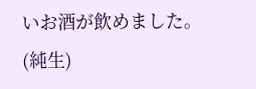いお酒が飲めました。 (純生)